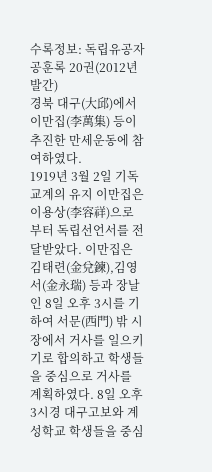수록정보: 독립유공자공훈록 20권(2012년 발간)
경북 대구(大邱)에서 이만집(李萬集) 등이 추진한 만세운동에 참여하였다.
1919년 3월 2일 기독교계의 유지 이만집은 이용상(李容祥)으로부터 독립선언서를 전달받았다. 이만집은 김태련(金兌鍊),김영서(金永瑞) 등과 장날인 8일 오후 3시를 기하여 서문(西門) 밖 시장에서 거사를 일으키기로 합의하고 학생들을 중심으로 거사를 계획하였다. 8일 오후 3시경 대구고보와 계성학교 학생들을 중심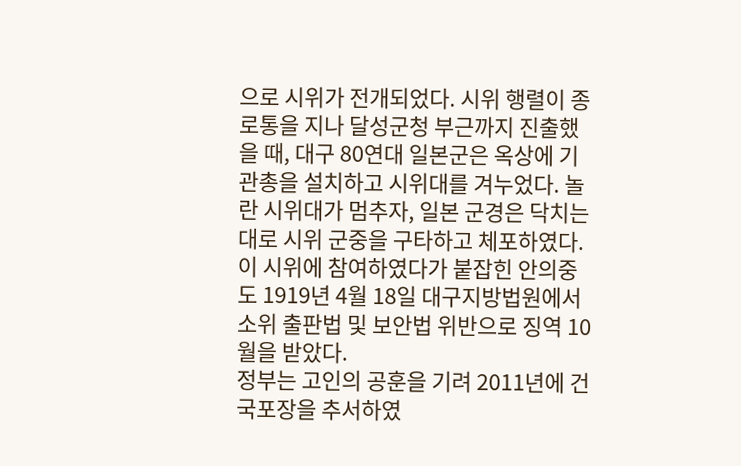으로 시위가 전개되었다. 시위 행렬이 종로통을 지나 달성군청 부근까지 진출했을 때, 대구 80연대 일본군은 옥상에 기관총을 설치하고 시위대를 겨누었다. 놀란 시위대가 멈추자, 일본 군경은 닥치는 대로 시위 군중을 구타하고 체포하였다.
이 시위에 참여하였다가 붙잡힌 안의중도 1919년 4월 18일 대구지방법원에서 소위 출판법 및 보안법 위반으로 징역 10월을 받았다.
정부는 고인의 공훈을 기려 2011년에 건국포장을 추서하였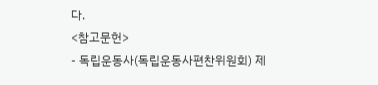다.
<참고문헌>
- 독립운동사(독립운동사편찬위원회) 제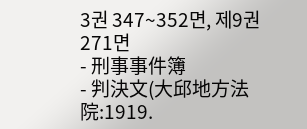3권 347~352면, 제9권 271면
- 刑事事件簿
- 判決文(大邱地方法院:1919.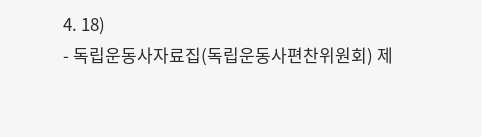4. 18)
- 독립운동사자료집(독립운동사편찬위원회) 제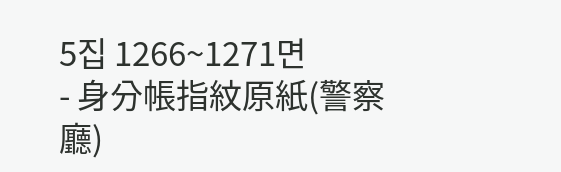5집 1266~1271면
- 身分帳指紋原紙(警察廳)